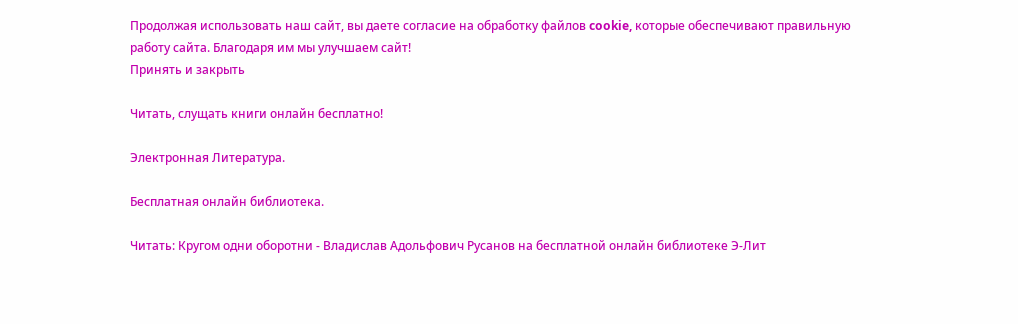Продолжая использовать наш сайт, вы даете согласие на обработку файлов cookie, которые обеспечивают правильную работу сайта. Благодаря им мы улучшаем сайт!
Принять и закрыть

Читать, слущать книги онлайн бесплатно!

Электронная Литература.

Бесплатная онлайн библиотека.

Читать: Кругом одни оборотни - Владислав Адольфович Русанов на бесплатной онлайн библиотеке Э-Лит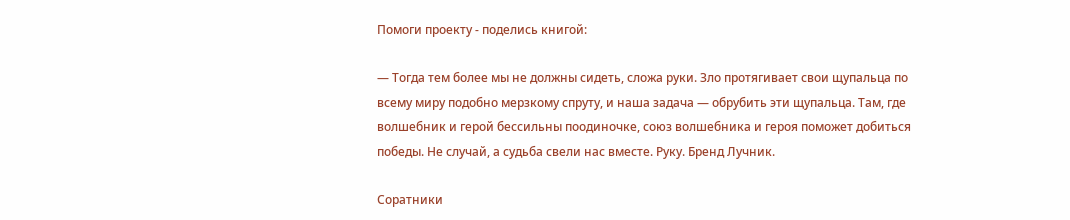Помоги проекту - поделись книгой:

— Тогда тем более мы не должны сидеть, сложа руки. Зло протягивает свои щупальца по всему миру подобно мерзкому спруту, и наша задача — обрубить эти щупальца. Там, где волшебник и герой бессильны поодиночке, союз волшебника и героя поможет добиться победы. Не случай, а судьба свели нас вместе. Руку. Бренд Лучник.

Соратники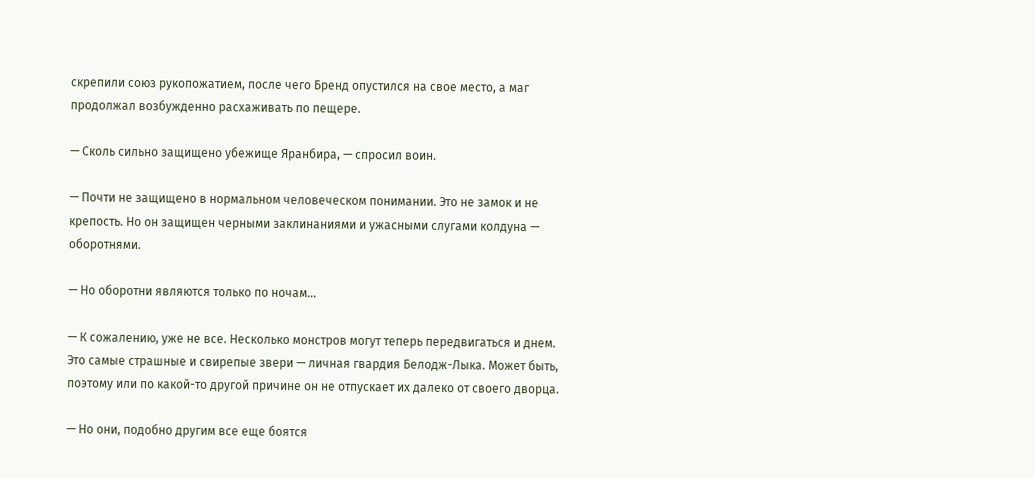скрепили союз рукопожатием, после чего Бренд опустился на свое место, а маг продолжал возбужденно расхаживать по пещере.

— Сколь сильно защищено убежище Яранбира, — спросил воин.

— Почти не защищено в нормальном человеческом понимании. Это не замок и не крепость. Но он защищен черными заклинаниями и ужасными слугами колдуна — оборотнями.

— Но оборотни являются только по ночам…

— К сожалению, уже не все. Несколько монстров могут теперь передвигаться и днем. Это самые страшные и свирепые звери — личная гвардия Белодж-Лыка. Может быть, поэтому или по какой-то другой причине он не отпускает их далеко от своего дворца.

— Но они, подобно другим все еще боятся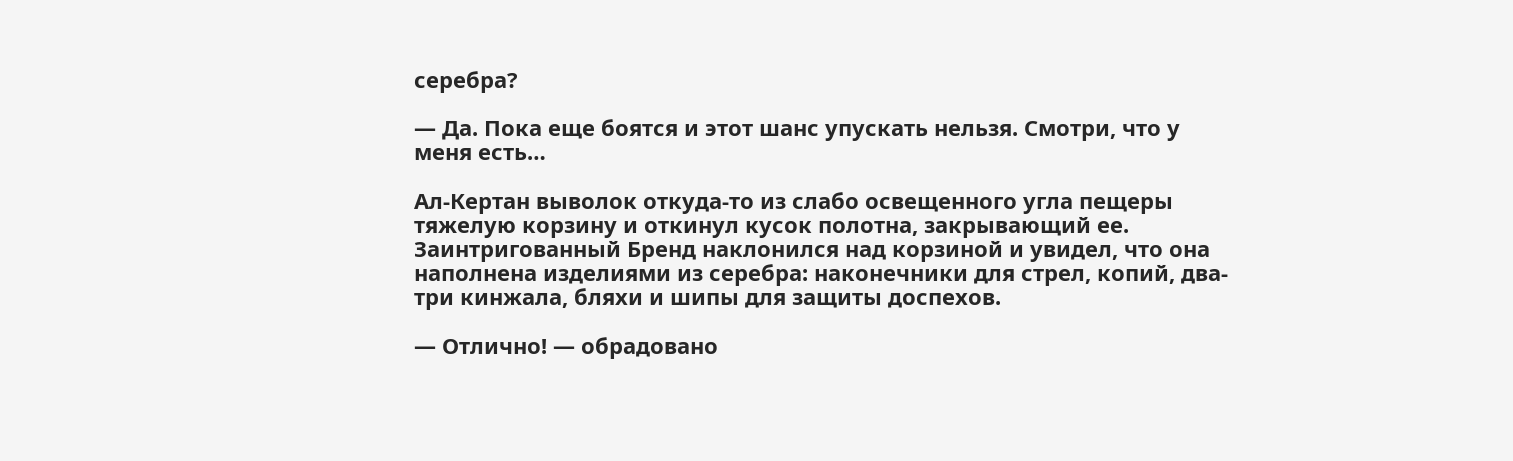серебра?

— Да. Пока еще боятся и этот шанс упускать нельзя. Смотри, что у меня есть…

Ал-Кертан выволок откуда-то из слабо освещенного угла пещеры тяжелую корзину и откинул кусок полотна, закрывающий ее. Заинтригованный Бренд наклонился над корзиной и увидел, что она наполнена изделиями из серебра: наконечники для стрел, копий, два-три кинжала, бляхи и шипы для защиты доспехов.

— Отлично! — обрадовано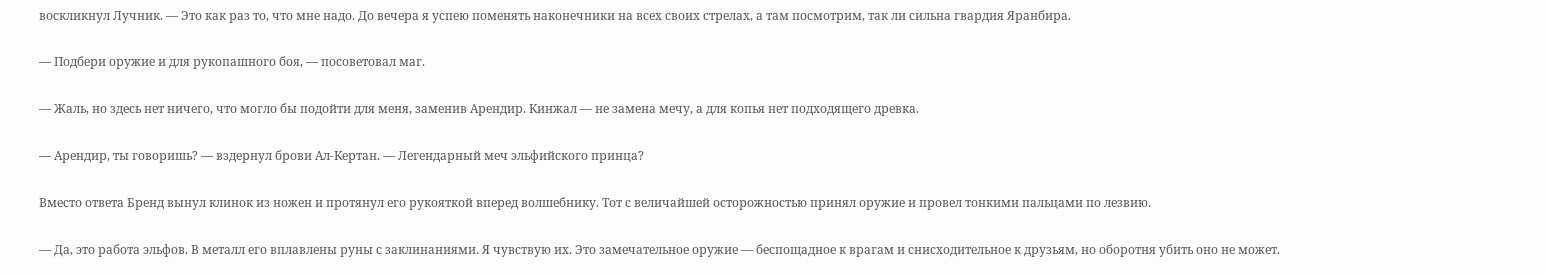воскликнул Лучник. — Это как раз то, что мне надо. До вечера я успею поменять наконечники на всех своих стрелах, а там посмотрим, так ли сильна гвардия Яранбира.

— Подбери оружие и для рукопашного боя, — посоветовал маг.

— Жаль, но здесь нет ничего, что могло бы подойти для меня, заменив Арендир. Кинжал — не замена мечу, а для копья нет подходящего древка.

— Арендир, ты говоришь? — вздернул брови Ал-Кертан. — Легендарный меч эльфийского принца?

Вместо ответа Бренд вынул клинок из ножен и протянул его рукояткой вперед волшебнику. Тот с величайшей осторожностью принял оружие и провел тонкими пальцами по лезвию.

— Да, это работа эльфов. В металл его вплавлены руны с заклинаниями. Я чувствую их. Это замечательное оружие — беспощадное к врагам и снисходительное к друзьям, но оборотня убить оно не может.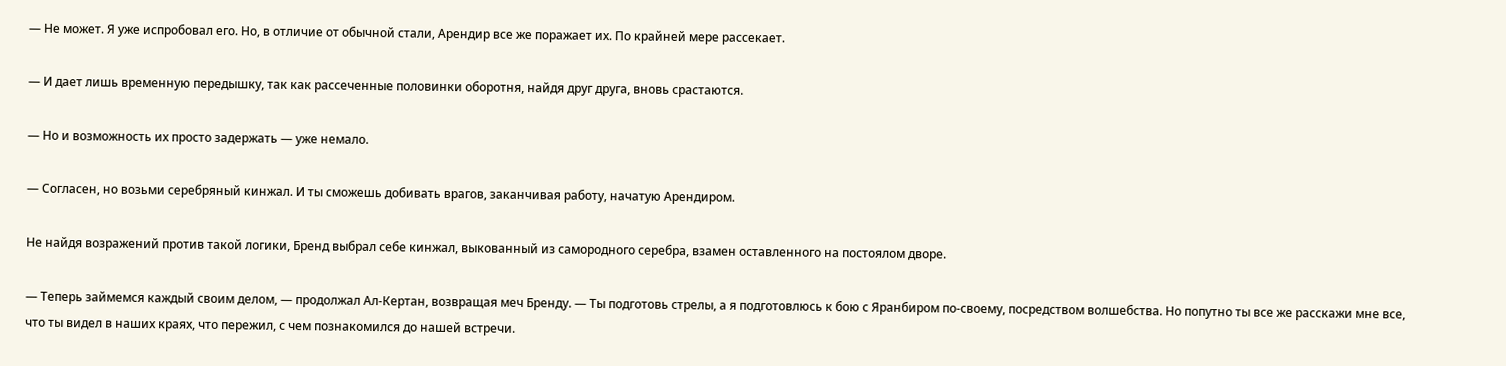— Не может. Я уже испробовал его. Но, в отличие от обычной стали, Арендир все же поражает их. По крайней мере рассекает.

— И дает лишь временную передышку, так как рассеченные половинки оборотня, найдя друг друга, вновь срастаются.

— Но и возможность их просто задержать — уже немало.

— Согласен, но возьми серебряный кинжал. И ты сможешь добивать врагов, заканчивая работу, начатую Арендиром.

Не найдя возражений против такой логики, Бренд выбрал себе кинжал, выкованный из самородного серебра, взамен оставленного на постоялом дворе.

— Теперь займемся каждый своим делом, — продолжал Ал-Кертан, возвращая меч Бренду. — Ты подготовь стрелы, а я подготовлюсь к бою с Яранбиром по-своему, посредством волшебства. Но попутно ты все же расскажи мне все, что ты видел в наших краях, что пережил, с чем познакомился до нашей встречи.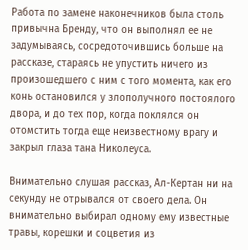Работа по замене наконечников была столь привычна Бренду, что он выполнял ее не задумываясь, сосредоточившись больше на рассказе, стараясь не упустить ничего из произошедшего с ним с того момента, как его конь остановился у злополучного постоялого двора, и до тех пор, когда поклялся он отомстить тогда еще неизвестному врагу и закрыл глаза тана Николеуса.

Внимательно слушая рассказ, Ал-Кертан ни на секунду не отрывался от своего дела. Он внимательно выбирал одному ему известные травы, корешки и соцветия из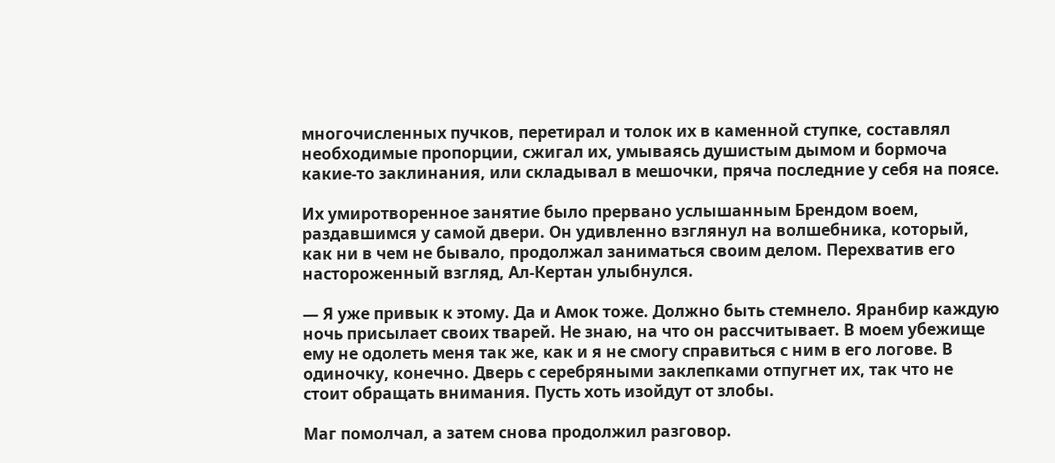многочисленных пучков, перетирал и толок их в каменной ступке, составлял необходимые пропорции, сжигал их, умываясь душистым дымом и бормоча какие-то заклинания, или складывал в мешочки, пряча последние у себя на поясе.

Их умиротворенное занятие было прервано услышанным Брендом воем, раздавшимся у самой двери. Он удивленно взглянул на волшебника, который, как ни в чем не бывало, продолжал заниматься своим делом. Перехватив его настороженный взгляд, Ал-Кертан улыбнулся.

— Я уже привык к этому. Да и Амок тоже. Должно быть стемнело. Яранбир каждую ночь присылает своих тварей. Не знаю, на что он рассчитывает. В моем убежище ему не одолеть меня так же, как и я не смогу справиться с ним в его логове. В одиночку, конечно. Дверь с серебряными заклепками отпугнет их, так что не стоит обращать внимания. Пусть хоть изойдут от злобы.

Маг помолчал, а затем снова продолжил разговор.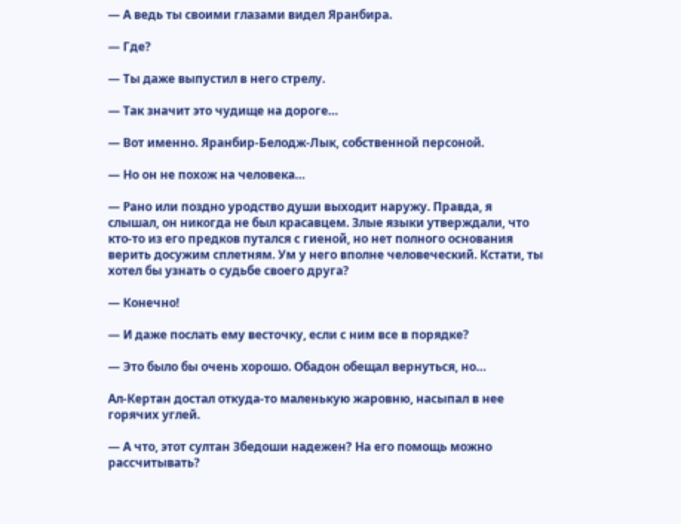— А ведь ты своими глазами видел Яранбира.

— Где?

— Ты даже выпустил в него стрелу.

— Так значит это чудище на дороге…

— Вот именно. Яранбир-Белодж-Лык, собственной персоной.

— Но он не похож на человека…

— Рано или поздно уродство души выходит наружу. Правда, я слышал, он никогда не был красавцем. Злые языки утверждали, что кто-то из его предков путался с гиеной, но нет полного основания верить досужим сплетням. Ум у него вполне человеческий. Кстати, ты хотел бы узнать о судьбе своего друга?

— Конечно!

— И даже послать ему весточку, если с ним все в порядке?

— Это было бы очень хорошо. Обадон обещал вернуться, но…

Ал-Кертан достал откуда-то маленькую жаровню, насыпал в нее горячих углей.

— А что, этот султан Збедоши надежен? На его помощь можно рассчитывать?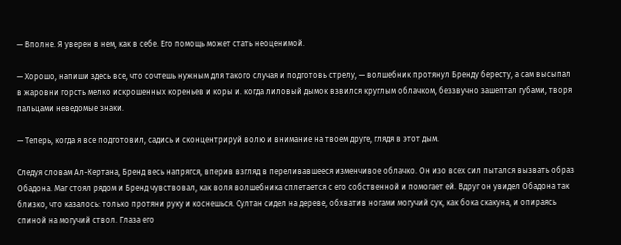— Вполне. Я уверен в нем, как в себе. Его помощь может стать неоценимой.

— Хорошо, напиши здесь все, что сочтешь нужным для такого случая и подготовь стрелу, — волшебник протянул Бренду бересту, а сам высыпал в жаровни горсть мелко искрошенных кореньев и коры и. когда лиловый дымок взвился круглым облачком, беззвучно зашептал губами, творя пальцами неведомые знаки.

— Теперь, когда я все подготовил, садись и сконцентрируй волю и внимание на твоем друге, глядя в этот дым.

Следуя словам Ал-Кертана, Бренд весь напрягся, вперив взгляд в переливавшееся изменчивое облачко. Он изо всех сил пытался вызвать образ Обадона. Маг стоял рядом и Бренд чувствовал, как воля волшебника сплетается с его собственной и помогает ей. Вдруг он увидел Обадона так близко, что казалось: только протяни руку и коснешься. Султан сидел на дереве, обхватив ногами могучий сук, как бока скакуна, и опираясь спиной на могучий ствол. Глаза его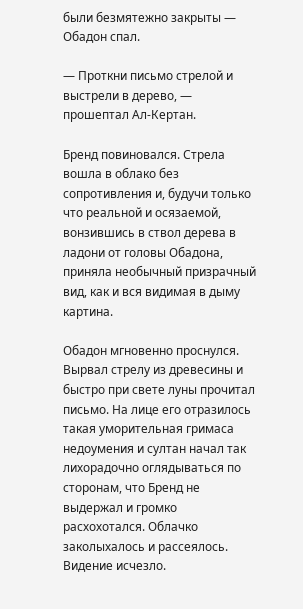были безмятежно закрыты — Обадон спал.

— Проткни письмо стрелой и выстрели в дерево, — прошептал Ал-Кертан.

Бренд повиновался. Стрела вошла в облако без сопротивления и, будучи только что реальной и осязаемой, вонзившись в ствол дерева в ладони от головы Обадона, приняла необычный призрачный вид, как и вся видимая в дыму картина.

Обадон мгновенно проснулся. Вырвал стрелу из древесины и быстро при свете луны прочитал письмо. На лице его отразилось такая уморительная гримаса недоумения и султан начал так лихорадочно оглядываться по сторонам, что Бренд не выдержал и громко расхохотался. Облачко заколыхалось и рассеялось. Видение исчезло.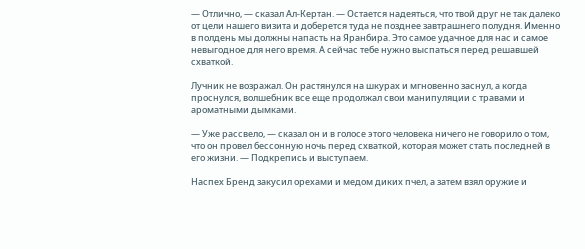— Отлично, — сказал Ал-Кертан. — Остается надеяться, что твой друг не так далеко от цели нашего визита и доберется туда не позднее завтрашнего полудня. Именно в полдень мы должны напасть на Яранбира. Это самое удачное для нас и самое невыгодное для него время. А сейчас тебе нужно выспаться перед решавшей схваткой.

Лучник не возражал. Он растянулся на шкурах и мгновенно заснул, а когда проснулся, волшебник все еще продолжал свои манипуляции с травами и ароматными дымками.

— Уже рассвело, — сказал он и в голосе этого человека ничего не говорило о том, что он провел бессонную ночь перед схваткой, которая может стать последней в его жизни. — Подкрепись и выступаем.

Наспех Бренд закусил орехами и медом диких пчел, а затем взял оружие и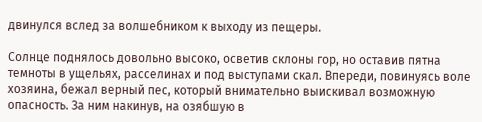двинулся вслед за волшебником к выходу из пещеры.

Солнце поднялось довольно высоко, осветив склоны гор, но оставив пятна темноты в ущельях, расселинах и под выступами скал. Впереди, повинуясь воле хозяина, бежал верный пес, который внимательно выискивал возможную опасность. За ним накинув, на озябшую в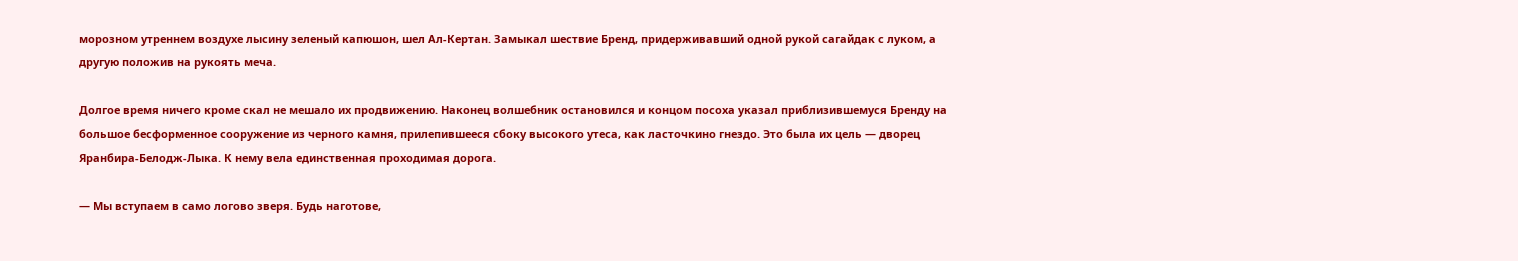морозном утреннем воздухе лысину зеленый капюшон, шел Ал-Кертан. Замыкал шествие Бренд, придерживавший одной рукой сагайдак с луком, а другую положив на рукоять меча.

Долгое время ничего кроме скал не мешало их продвижению. Наконец волшебник остановился и концом посоха указал приблизившемуся Бренду на большое бесформенное сооружение из черного камня, прилепившееся сбоку высокого утеса, как ласточкино гнездо. Это была их цель — дворец Яранбира-Белодж-Лыка. К нему вела единственная проходимая дорога.

— Мы вступаем в само логово зверя. Будь наготове,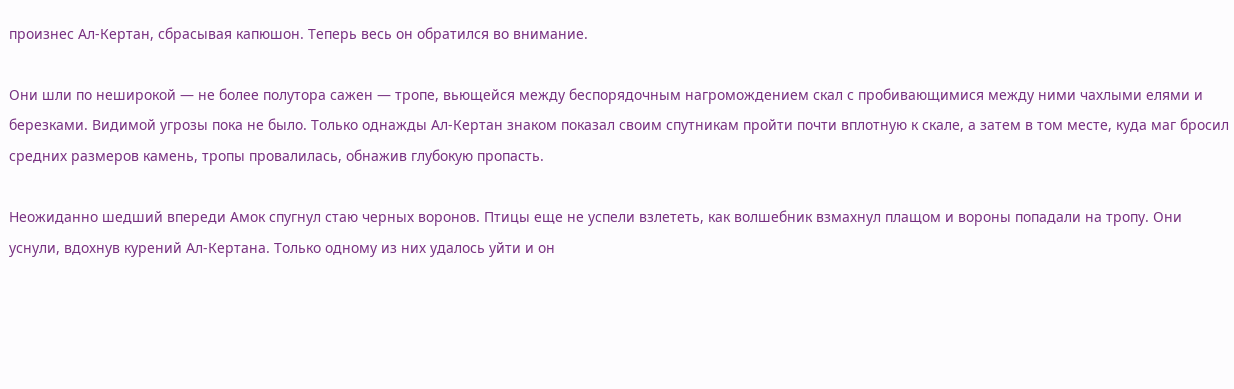произнес Ал-Кертан, сбрасывая капюшон. Теперь весь он обратился во внимание.

Они шли по неширокой — не более полутора сажен — тропе, вьющейся между беспорядочным нагромождением скал с пробивающимися между ними чахлыми елями и березками. Видимой угрозы пока не было. Только однажды Ал-Кертан знаком показал своим спутникам пройти почти вплотную к скале, а затем в том месте, куда маг бросил средних размеров камень, тропы провалилась, обнажив глубокую пропасть.

Неожиданно шедший впереди Амок спугнул стаю черных воронов. Птицы еще не успели взлететь, как волшебник взмахнул плащом и вороны попадали на тропу. Они уснули, вдохнув курений Ал-Кертана. Только одному из них удалось уйти и он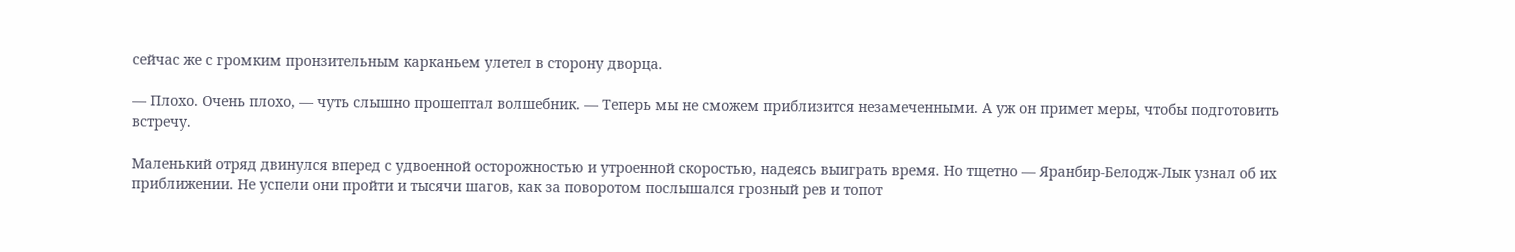сейчас же с громким пронзительным карканьем улетел в сторону дворца.

— Плохо. Очень плохо, — чуть слышно прошептал волшебник. — Теперь мы не сможем приблизится незамеченными. А уж он примет меры, чтобы подготовить встречу.

Маленький отряд двинулся вперед с удвоенной осторожностью и утроенной скоростью, надеясь выиграть время. Но тщетно — Яранбир-Белодж-Лык узнал об их приближении. Не успели они пройти и тысячи шагов, как за поворотом послышался грозный рев и топот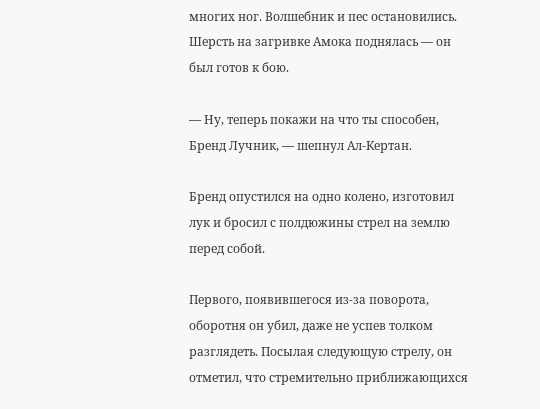многих ног. Волшебник и пес остановились. Шерсть на загривке Амока поднялась — он был готов к бою.

— Ну, теперь покажи на что ты способен, Бренд Лучник, — шепнул Ал-Кертан.

Бренд опустился на одно колено, изготовил лук и бросил с полдюжины стрел на землю перед собой.

Первого, появившегося из-за поворота, оборотня он убил, даже не успев толком разглядеть. Посылая следующую стрелу, он отметил, что стремительно приближающихся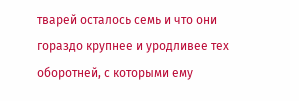тварей осталось семь и что они гораздо крупнее и уродливее тех оборотней, с которыми ему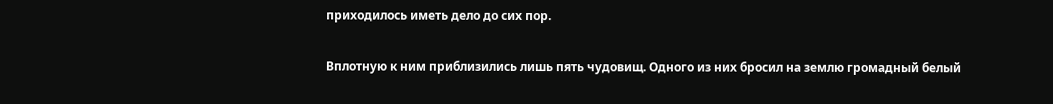приходилось иметь дело до сих пор.

Вплотную к ним приблизились лишь пять чудовищ. Одного из них бросил на землю громадный белый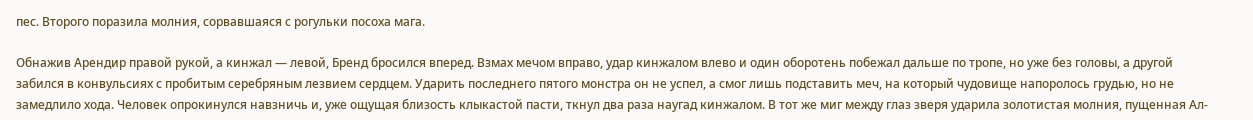пес. Второго поразила молния, сорвавшаяся с рогульки посоха мага.

Обнажив Арендир правой рукой, а кинжал — левой, Бренд бросился вперед. Взмах мечом вправо, удар кинжалом влево и один оборотень побежал дальше по тропе, но уже без головы, а другой забился в конвульсиях с пробитым серебряным лезвием сердцем. Ударить последнего пятого монстра он не успел, а смог лишь подставить меч, на который чудовище напоролось грудью, но не замедлило хода. Человек опрокинулся навзничь и, уже ощущая близость клыкастой пасти, ткнул два раза наугад кинжалом. В тот же миг между глаз зверя ударила золотистая молния, пущенная Ал-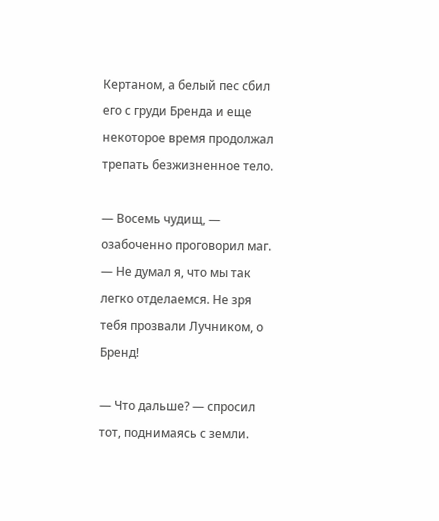Кертаном, а белый пес сбил его с груди Бренда и еще некоторое время продолжал трепать безжизненное тело.

— Восемь чудищ, — озабоченно проговорил маг. — Не думал я, что мы так легко отделаемся. Не зря тебя прозвали Лучником, о Бренд!

— Что дальше? — спросил тот, поднимаясь с земли.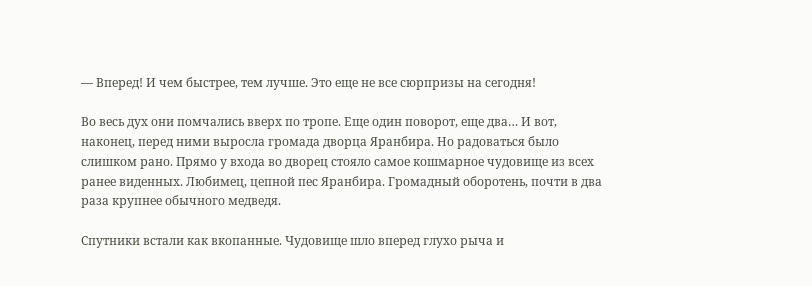— Вперед! И чем быстрее, тем лучше. Это еще не все сюрпризы на сегодня!

Во весь дух они помчались вверх по тропе. Еще один поворот, еще два… И вот, наконец, перед ними выросла громада дворца Яранбира. Но радоваться было слишком рано. Прямо у входа во дворец стояло самое кошмарное чудовище из всех ранее виденных. Любимец, цепной пес Яранбира. Громадный оборотень, почти в два раза крупнее обычного медведя.

Спутники встали как вкопанные. Чудовище шло вперед глухо рыча и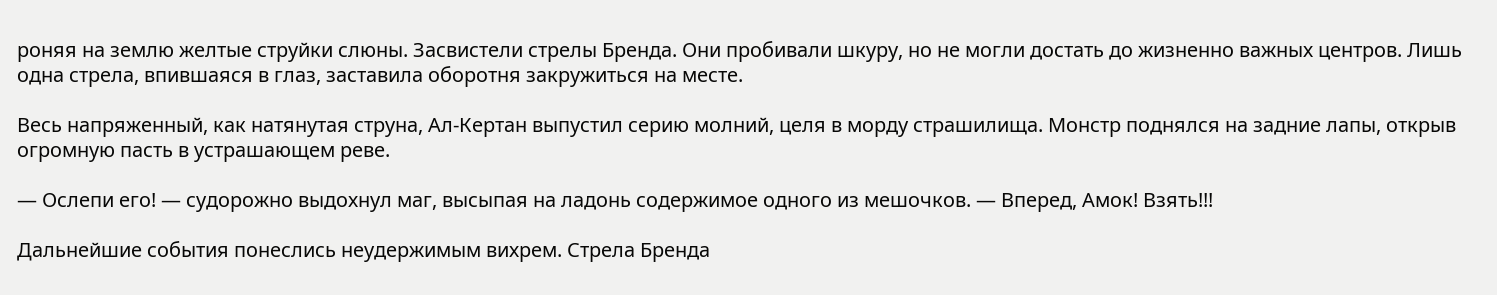роняя на землю желтые струйки слюны. Засвистели стрелы Бренда. Они пробивали шкуру, но не могли достать до жизненно важных центров. Лишь одна стрела, впившаяся в глаз, заставила оборотня закружиться на месте.

Весь напряженный, как натянутая струна, Ал-Кертан выпустил серию молний, целя в морду страшилища. Монстр поднялся на задние лапы, открыв огромную пасть в устрашающем реве.

— Ослепи его! — судорожно выдохнул маг, высыпая на ладонь содержимое одного из мешочков. — Вперед, Амок! Взять!!!

Дальнейшие события понеслись неудержимым вихрем. Стрела Бренда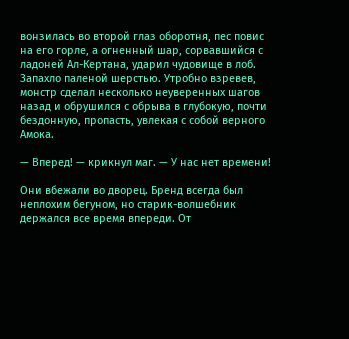вонзилась во второй глаз оборотня, пес повис на его горле, а огненный шар, сорвавшийся с ладоней Ал-Кертана, ударил чудовище в лоб. Запахло паленой шерстью. Утробно взревев, монстр сделал несколько неуверенных шагов назад и обрушился с обрыва в глубокую, почти бездонную, пропасть, увлекая с собой верного Амока.

— Вперед! — крикнул маг. — У нас нет времени!

Они вбежали во дворец. Бренд всегда был неплохим бегуном, но старик-волшебник держался все время впереди. От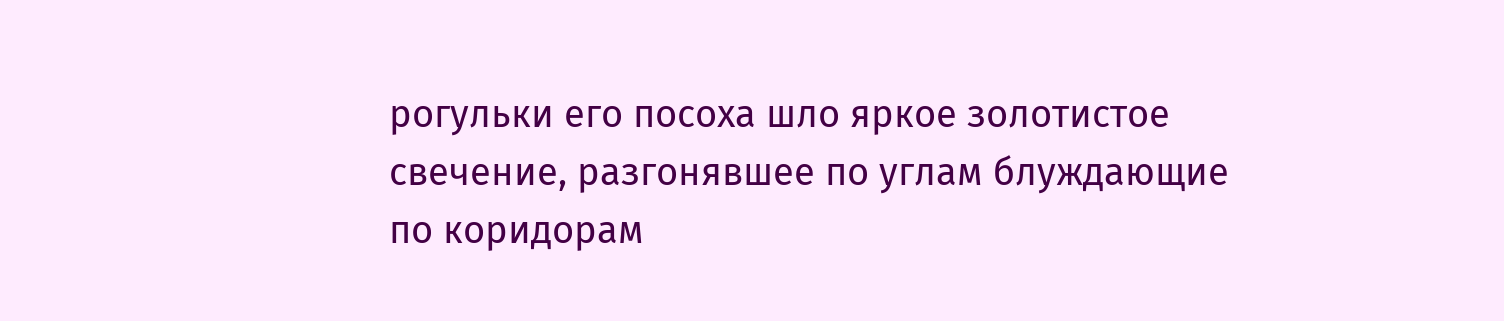рогульки его посоха шло яркое золотистое свечение, разгонявшее по углам блуждающие по коридорам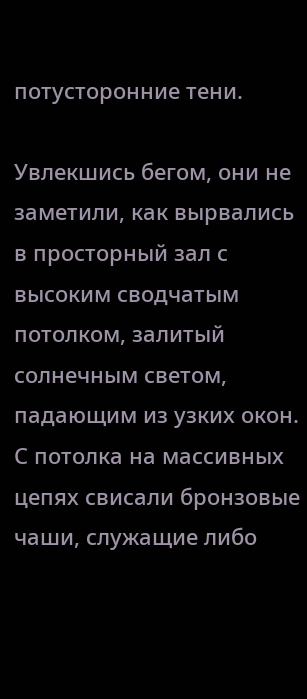потусторонние тени.

Увлекшись бегом, они не заметили, как вырвались в просторный зал с высоким сводчатым потолком, залитый солнечным светом, падающим из узких окон. С потолка на массивных цепях свисали бронзовые чаши, служащие либо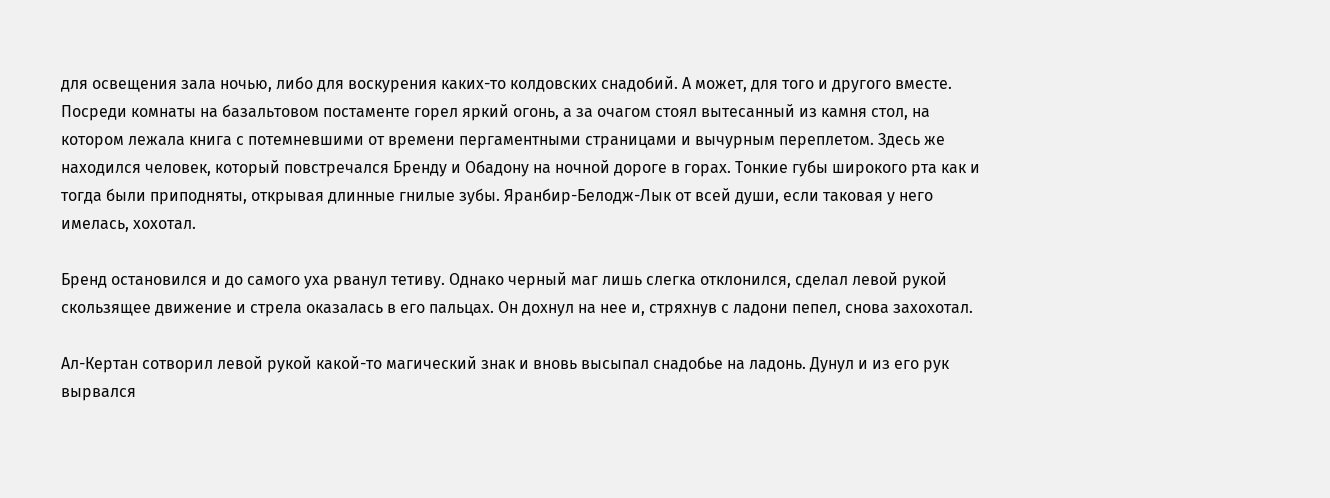для освещения зала ночью, либо для воскурения каких-то колдовских снадобий. А может, для того и другого вместе. Посреди комнаты на базальтовом постаменте горел яркий огонь, а за очагом стоял вытесанный из камня стол, на котором лежала книга с потемневшими от времени пергаментными страницами и вычурным переплетом. Здесь же находился человек, который повстречался Бренду и Обадону на ночной дороге в горах. Тонкие губы широкого рта как и тогда были приподняты, открывая длинные гнилые зубы. Яранбир-Белодж-Лык от всей души, если таковая у него имелась, хохотал.

Бренд остановился и до самого уха рванул тетиву. Однако черный маг лишь слегка отклонился, сделал левой рукой скользящее движение и стрела оказалась в его пальцах. Он дохнул на нее и, стряхнув с ладони пепел, снова захохотал.

Ал-Кертан сотворил левой рукой какой-то магический знак и вновь высыпал снадобье на ладонь. Дунул и из его рук вырвался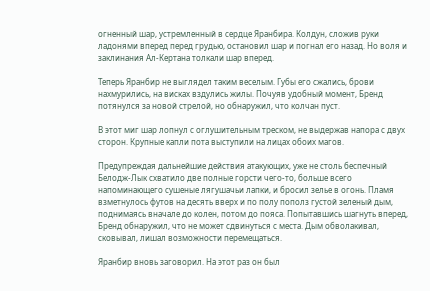огненный шар, устремленный в сердце Яранбира. Колдун, сложив руки ладонями вперед перед грудью, остановил шар и погнал его назад. Но воля и заклинания Ал-Кертана толкали шар вперед.

Теперь Яранбир не выглядел таким веселым. Губы его сжались, брови нахмурились, на висках вздулись жилы. Почуяв удобный момент, Бренд потянулся за новой стрелой, но обнаружил, что колчан пуст.

В этот миг шар лопнул с оглушительным треском, не выдержав напора с двух сторон. Крупные капли пота выступили на лицах обоих магов.

Предупреждая дальнейшие действия атакующих, уже не столь беспечный Белодж-Лык схватило две полные горсти чего-то, больше всего напоминающего сушеные лягушачьи лапки, и бросил зелье в огонь. Пламя взметнулось футов на десять вверх и по полу пополз густой зеленый дым, поднимаясь вначале до колен, потом до пояса. Попытавшись шагнуть вперед, Бренд обнаружил, что не может сдвинуться с места. Дым обволакивал, сковывал, лишал возможности перемещаться.

Яранбир вновь заговорил. На этот раз он был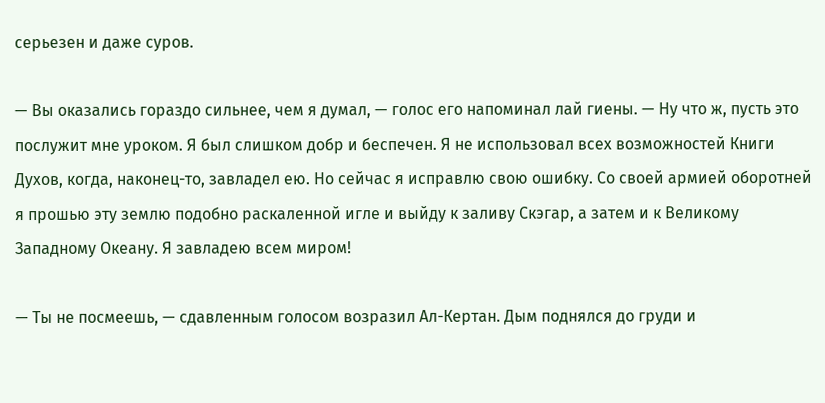серьезен и даже суров.

— Вы оказались гораздо сильнее, чем я думал, — голос его напоминал лай гиены. — Ну что ж, пусть это послужит мне уроком. Я был слишком добр и беспечен. Я не использовал всех возможностей Книги Духов, когда, наконец-то, завладел ею. Но сейчас я исправлю свою ошибку. Со своей армией оборотней я прошью эту землю подобно раскаленной игле и выйду к заливу Скэгар, а затем и к Великому Западному Океану. Я завладею всем миром!

— Ты не посмеешь, — сдавленным голосом возразил Ал-Кертан. Дым поднялся до груди и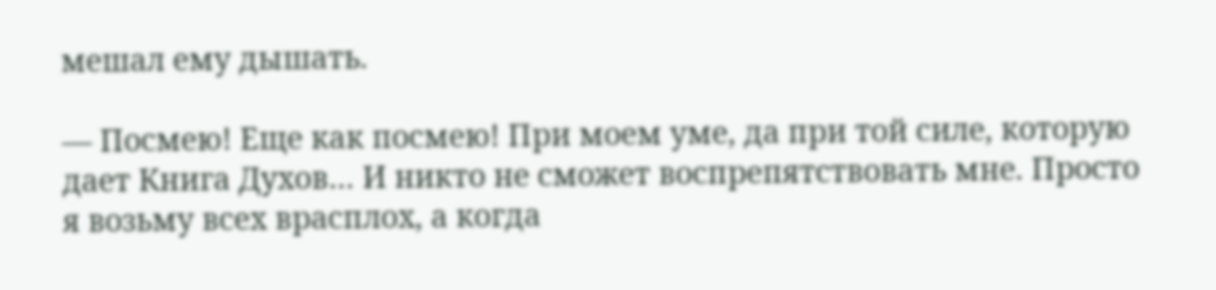мешал ему дышать.

— Посмею! Еще как посмею! При моем уме, да при той силе, которую дает Книга Духов… И никто не сможет воспрепятствовать мне. Просто я возьму всех врасплох, а когда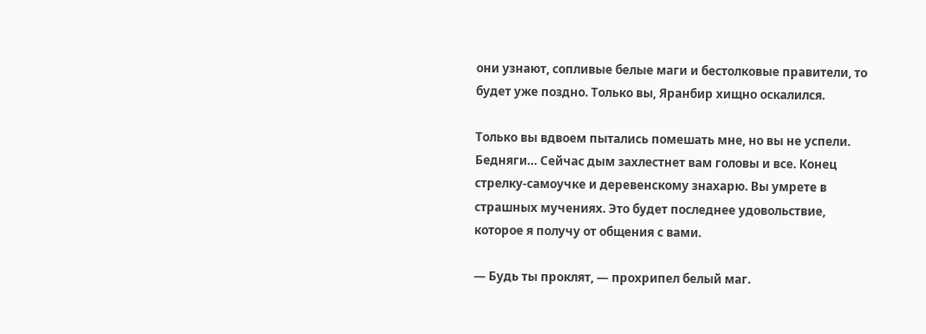они узнают, сопливые белые маги и бестолковые правители, то будет уже поздно. Только вы, Яранбир хищно оскалился.

Только вы вдвоем пытались помешать мне, но вы не успели. Бедняги… Сейчас дым захлестнет вам головы и все. Конец стрелку-самоучке и деревенскому знахарю. Вы умрете в страшных мучениях. Это будет последнее удовольствие, которое я получу от общения с вами.

— Будь ты проклят, — прохрипел белый маг.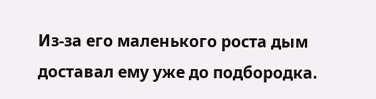Из-за его маленького роста дым доставал ему уже до подбородка.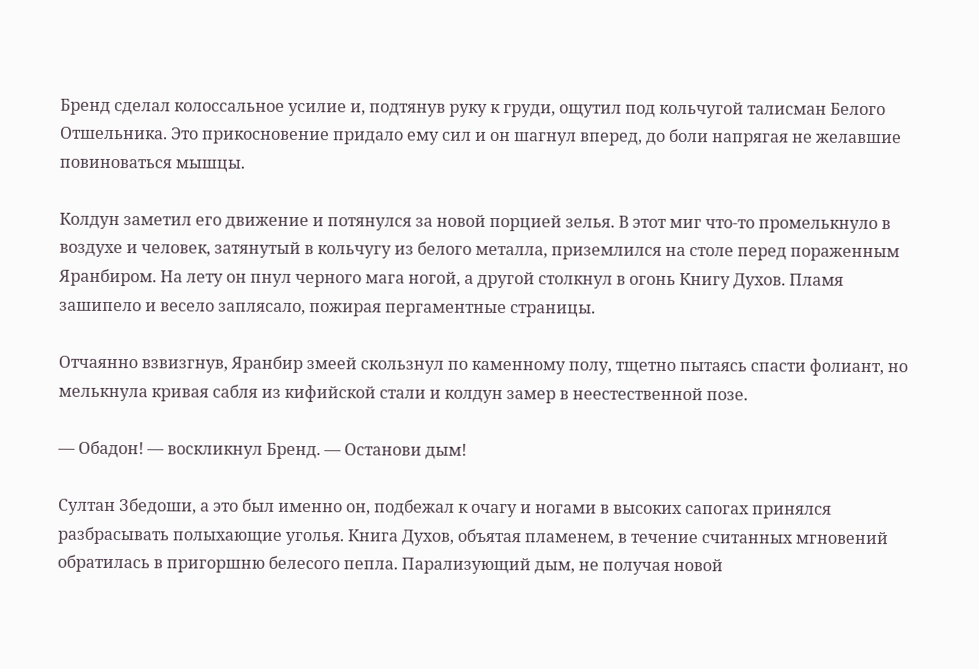Бренд сделал колоссальное усилие и, подтянув руку к груди, ощутил под кольчугой талисман Белого Отшельника. Это прикосновение придало ему сил и он шагнул вперед, до боли напрягая не желавшие повиноваться мышцы.

Колдун заметил его движение и потянулся за новой порцией зелья. В этот миг что-то промелькнуло в воздухе и человек, затянутый в кольчугу из белого металла, приземлился на столе перед пораженным Яранбиром. На лету он пнул черного мага ногой, а другой столкнул в огонь Книгу Духов. Пламя зашипело и весело заплясало, пожирая пергаментные страницы.

Отчаянно взвизгнув, Яранбир змеей скользнул по каменному полу, тщетно пытаясь спасти фолиант, но мелькнула кривая сабля из кифийской стали и колдун замер в неестественной позе.

— Обадон! — воскликнул Бренд. — Останови дым!

Султан Збедоши, а это был именно он, подбежал к очагу и ногами в высоких сапогах принялся разбрасывать полыхающие уголья. Книга Духов, объятая пламенем, в течение считанных мгновений обратилась в пригоршню белесого пепла. Парализующий дым, не получая новой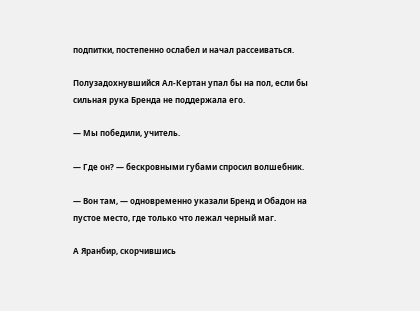подпитки, постепенно ослабел и начал рассеиваться.

Полузадохнувшийся Ал-Кертан упал бы на пол, если бы сильная рука Бренда не поддержала его.

— Мы победили, учитель.

— Где он? — бескровными губами спросил волшебник.

— Вон там, — одновременно указали Бренд и Обадон на пустое место, где только что лежал черный маг.

А Яранбир, скорчившись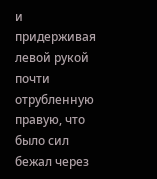и придерживая левой рукой почти отрубленную правую, что было сил бежал через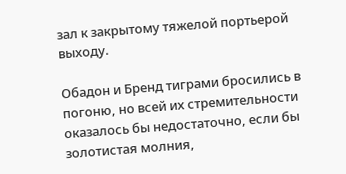зал к закрытому тяжелой портьерой выходу.

Обадон и Бренд тиграми бросились в погоню, но всей их стремительности оказалось бы недостаточно, если бы золотистая молния,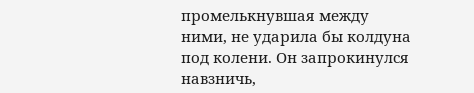промелькнувшая между ними, не ударила бы колдуна под колени. Он запрокинулся навзничь,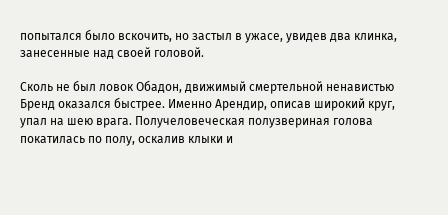попытался было вскочить, но застыл в ужасе, увидев два клинка, занесенные над своей головой.

Сколь не был ловок Обадон, движимый смертельной ненавистью Бренд оказался быстрее. Именно Арендир, описав широкий круг, упал на шею врага. Получеловеческая полузвериная голова покатилась по полу, оскалив клыки и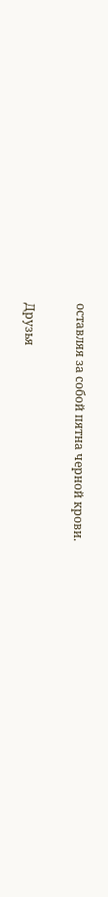оставляя за собой пятна черной крови.

Друзья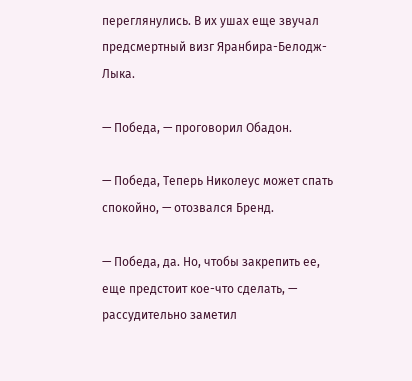переглянулись. В их ушах еще звучал предсмертный визг Яранбира-Белодж-Лыка.

— Победа, — проговорил Обадон.

— Победа, Теперь Николеус может спать спокойно, — отозвался Бренд.

— Победа, да. Но, чтобы закрепить ее, еще предстоит кое-что сделать, — рассудительно заметил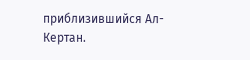приблизившийся Ал-Кертан.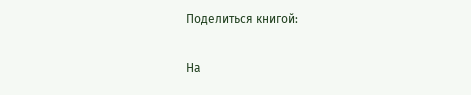Поделиться книгой:

На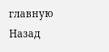главную
Назад